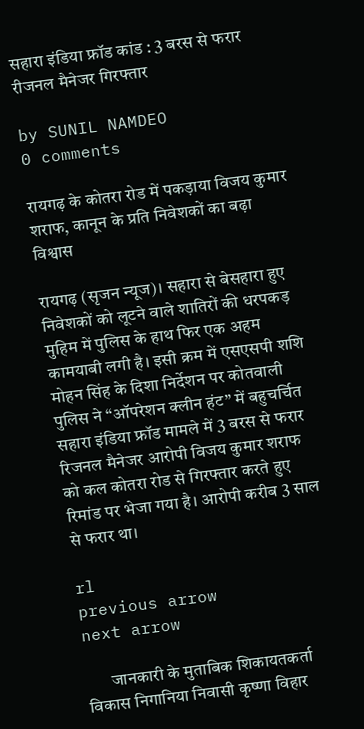सहारा इंडिया फ्रॉड कांड : 3 बरस से फरार रीजनल मैनेजर गिरफ्तार

by SUNIL NAMDEO
0 comments

रायगढ़ के कोतरा रोड में पकड़ाया विजय कुमार शराफ, कानून के प्रति निवेशकों का बढ़ा विश्वास

रायगढ़ (सृजन न्यूज)। सहारा से बेसहारा हुए निवेशकों को लूटने वाले शातिरों की धरपकड़ मुहिम में पुलिस के हाथ फिर एक अहम कामयाबी लगी है। इसी क्रम में एसएसपी शशि मोहन सिंह के दिशा निर्देशन पर कोतवाली पुलिस ने “ऑपरेशन क्लीन हंट” में बहुचर्चित सहारा इंडिया फ्रॉड मामले में 3 बरस से फरार रिजनल मैनेजर आरोपी विजय कुमार शराफ को कल कोतरा रोड से गिरफ्तार करते हुए रिमांड पर भेजा गया है। आरोपी करीब 3 साल से फरार था।

rl
previous arrow
next arrow

       जानकारी के मुताबिक शिकायतकर्ता विकास निगानिया निवासी कृष्णा विहार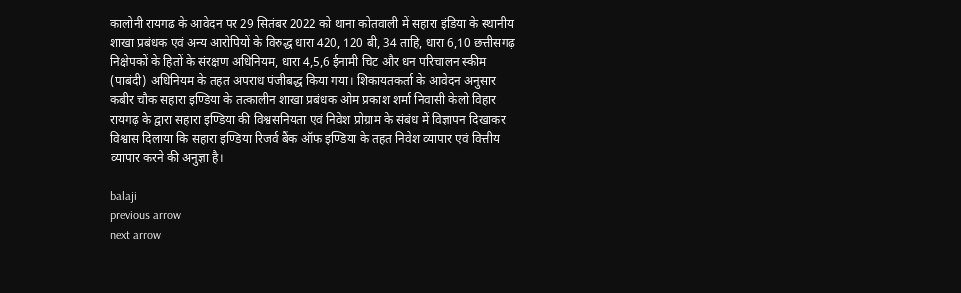कालोनी रायगढ के आवेदन पर 29 सितंबर 2022 को थाना कोतवाली में सहारा इंडिया के स्थानीय शाखा प्रबंधक एवं अन्य आरोपियों के विरुद्ध धारा 420, 120 बी, 34 ताहि, धारा 6,10 छत्तीसगढ़ निक्षेपकों के हितों के संरक्षण अधिनियम, धारा 4,5,6 ईनामी चिट और धन परिचालन स्कीम (पाबंदी) अधिनियम के तहत अपराध पंजीबद्ध किया गया। शिकायतकर्ता के आवेदन अनुसार कबीर चौक सहारा इण्डिया के तत्कालीन शाखा प्रबंधक ओम प्रकाश शर्मा निवासी केलो विहार रायगढ़ के द्वारा सहारा इण्डिया की विश्वसनियता एवं निवेश प्रोग्राम के संबंध में विज्ञापन दिखाकर विश्वास दिलाया कि सहारा इण्डिया रिजर्व बैंक ऑफ इण्डिया के तहत निवेश व्यापार एवं वित्तीय व्यापार करने की अनुज्ञा है।

balaji
previous arrow
next arrow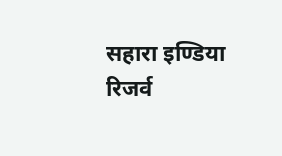सहारा इण्डिया रिजर्व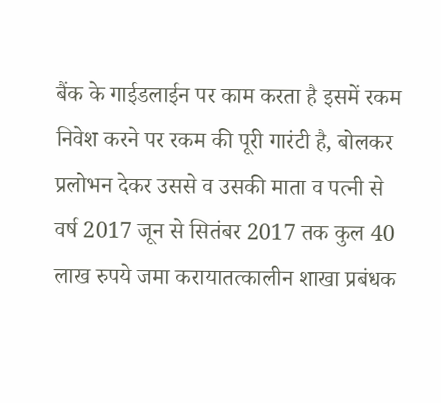बैंक के गाईडलाईन पर काम करता है इसमें रकम निवेश करने पर रकम की पूरी गारंटी है, बोलकर प्रलोभन देकर उससे व उसकी माता व पत्नी से वर्ष 2017 जून से सितंबर 2017 तक कुल 40 लाख रुपये जमा करायातत्कालीन शाखा प्रबंधक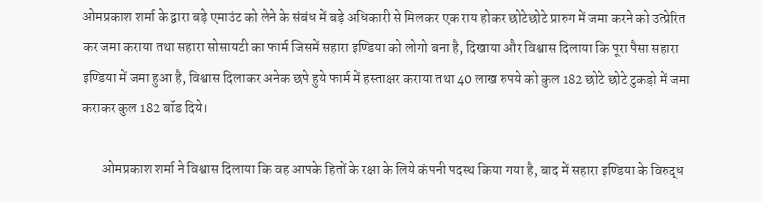ओमप्रकाश शर्मा के द्वारा बड़े एमाउंट को लेने के संबंध में बड़े अधिकारी से मिलकर एक राय होकर छोटेछोटे प्रारुग में जमा करने को उत्प्रेरित कर जमा कराया तथा सहारा सोसायटी का फार्म जिसमें सहारा इण्डिया को लोगो बना है, दिखाया और विश्वास दिलाया कि पूरा पैसा सहारा इण्डिया में जमा हुआ है, विश्वास दिलाकर अनेक छपे हुये फार्म में हस्ताक्षर कराया तथा 40 लाख रुपये को कुल 182 छोटे छोटे टुकड़ो में जमा कराकर कुल 182 बॉड दिये।

       ओमप्रकाश शर्मा ने विश्वास दिलाया कि वह आपके हितों के रक्षा के लिये कंपनी पदस्थ किया गया है, बाद में सहारा इण्डिया के विरुद्ध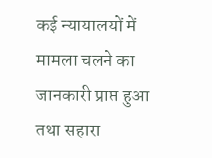कई न्यायालयों में मामला चलने का जानकारी प्राप्त हुआ तथा सहारा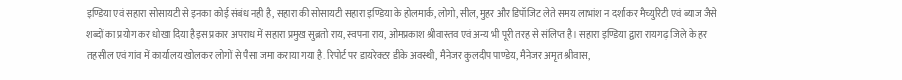इण्डिया एवं सहारा सोसायटी से इनका कोई संबंध नही है, सहारा की सोसायटी सहारा इण्डिया के होलमार्क, लोगो, सील, मुहर और डिपॉजिट लेते समय लाभांश न दर्शाकर मैच्युरिटी एवं ब्याज जैसे शब्दों का प्रयोग कर धोखा दिया हैइस प्रकार अपराध में सहारा प्रमुख सुब्रतो राय, स्वपना राय, ओमप्रकाश श्रीवास्तव एवं अन्य भी पूरी तरह से संलिप्त है। सहारा इण्डिया द्वारा रायगढ़ जिले के हर तहसील एवं गांव में कार्यालय खोलकर लोगों से पैसा जमा कराया गया है. रिपोर्ट पर डायरेक्टर डीके अवस्थी, मैनेजर कुलदीप पाण्डेय, मैनेजर अमृत श्रीवास,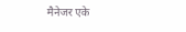मैनेजर एके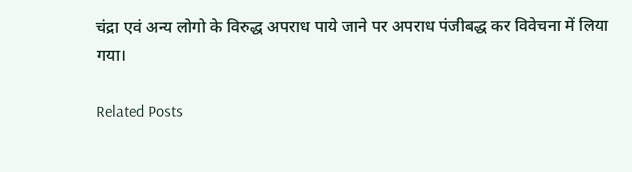चंद्रा एवं अन्य लोगो के विरुद्ध अपराध पाये जाने पर अपराध पंजीबद्ध कर विवेचना में लिया गया।

Related Posts